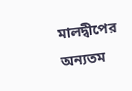মালদ্বীপের অন্যতম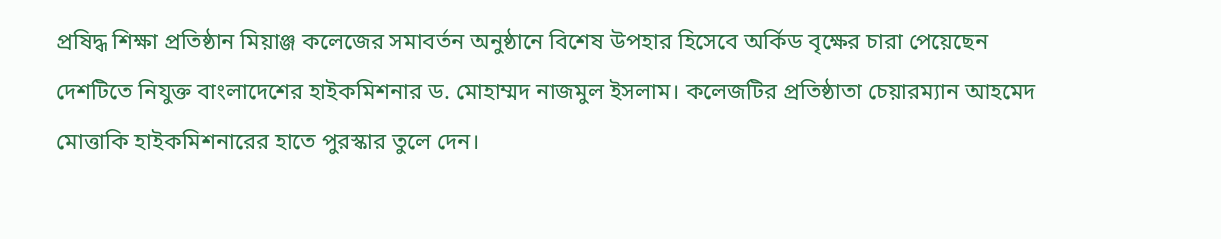প্রষিদ্ধ শিক্ষা প্রতিষ্ঠান মিয়াঞ্জ কলেজের সমাবর্তন অনুষ্ঠানে বিশেষ উপহার হিসেবে অর্কিড বৃক্ষের চারা পেয়েছেন দেশটিতে নিযুক্ত বাংলাদেশের হাইকমিশনার ড. মোহাম্মদ নাজমুল ইসলাম। কলেজটির প্রতিষ্ঠাতা চেয়ারম্যান আহমেদ মোত্তাকি হাইকমিশনারের হাতে পুরস্কার তুলে দেন।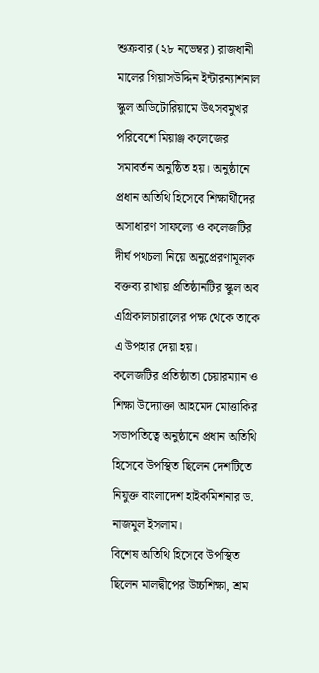শুক্রবার (২৮ নভেম্বর) রাজধানী মালের গিয়াসউদ্দিন ইন্টারন্যাশনাল স্কুল অডিটোরিয়ামে উৎসবমুখর পরিবেশে মিয়াঞ্জ কলেজের সমাবর্তন অনুষ্ঠিত হয়। অনুষ্ঠানে প্রধান অতিথি হিসেবে শিক্ষার্থীদের অসাধারণ সাফল্যে ও কলেজটির দীর্ঘ পথচলা নিয়ে অনুপ্রেরণামূলক বক্তব্য রাখায় প্রতিষ্ঠানটির স্কুল অব এগ্রিকালচারালের পক্ষ থেকে তাকে এ উপহার দেয়া হয়।
কলেজটির প্রতিষ্ঠাতা চেয়ারম্যান ও শিক্ষা উদ্যোক্তা আহমেদ মোত্তাকির সভাপতিত্বে অনুষ্ঠানে প্রধান অতিথি হিসেবে উপস্থিত ছিলেন দেশটিতে নিযুক্ত বাংলাদেশ হাইকমিশনার ড. নাজমুল ইসলাম।
বিশেষ অতিথি হিসেবে উপস্থিত ছিলেন মালদ্বীপের উচ্চশিক্ষা, শ্রম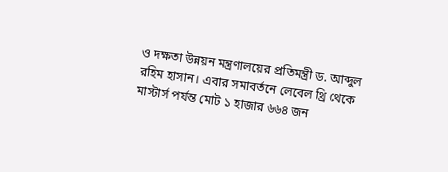ও দক্ষতা উন্নয়ন মন্ত্রণালয়ের প্রতিমন্ত্রী ড. আব্দুল রহিম হাসান। এবার সমাবর্তনে লেবেল থ্রি থেকে মাস্টার্স পর্যন্ত মোট ১ হাজার ৬৬৪ জন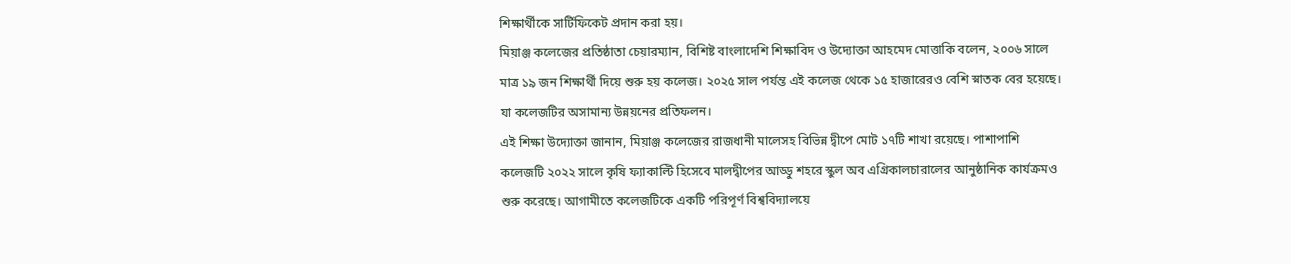শিক্ষার্থীকে সার্টিফিকেট প্রদান করা হয়।
মিয়াঞ্জ কলেজের প্রতিষ্ঠাতা চেয়ারম্যান, বিশিষ্ট বাংলাদেশি শিক্ষাবিদ ও উদ্যোক্তা আহমেদ মোত্তাকি বলেন, ২০০৬ সালে মাত্র ১৯ জন শিক্ষার্থী দিয়ে শুরু হয় কলেজ। ২০২৫ সাল পর্যন্ত এই কলেজ থেকে ১৫ হাজারেরও বেশি স্নাতক বের হয়েছে। যা কলেজটির অসামান্য উন্নয়নের প্রতিফলন।
এই শিক্ষা উদ্যোক্তা জানান, মিয়াঞ্জ কলেজের রাজধানী মালেসহ বিভিন্ন দ্বীপে মোট ১৭টি শাখা রয়েছে। পাশাপাশি কলেজটি ২০২২ সালে কৃষি ফ্যাকাল্টি হিসেবে মালদ্বীপের আড্ডু শহরে স্কুল অব এগ্রিকালচারালের আনুষ্ঠানিক কার্যক্রমও শুরু করেছে। আগামীতে কলেজটিকে একটি পরিপূর্ণ বিশ্ববিদ্যালয়ে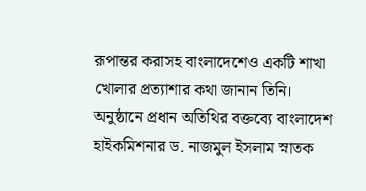রূপান্তর করাসহ বাংলাদেশেও একটি শাখা খোলার প্রত্যাশার কথা জানান তিনি।
অনুষ্ঠানে প্রধান অতিথির বক্তব্যে বাংলাদেশ হাইকমিশনার ড. নাজমুল ইসলাম স্নাতক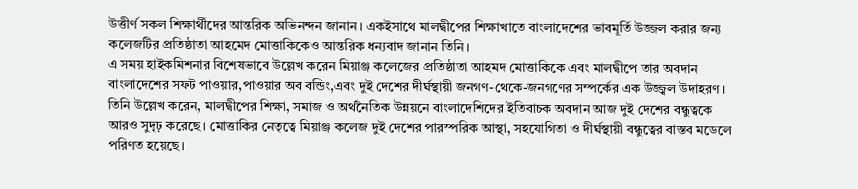উত্তীর্ণ সকল শিক্ষার্থীদের আন্তরিক অভিনন্দন জানান। একইসাথে মালদ্বীপের শিক্ষাখাতে বাংলাদেশের ভাবমূর্তি উজ্জল করার জন্য কলেজটির প্রতিষ্ঠাতা আহমেদ মোত্তাকিকেও আন্তরিক ধন্যবাদ জানান তিনি।
এ সময় হাইকমিশনার বিশেষভাবে উল্লেখ করেন মিয়াঞ্জ কলেজের প্রতিষ্ঠাতা আহমদ মোত্তাকিকে এবং মালদ্বীপে তার অবদান বাংলাদেশের সফট পাওয়ার,পাওয়ার অব বন্ডিং,এবং দুই দেশের দীর্ঘস্থায়ী জনগণ-থেকে-জনগণের সম্পর্কের এক উজ্জ্বল উদাহরণ।
তিনি উল্লেখ করেন, মালদ্বীপের শিক্ষা, সমাজ ও অর্থনৈতিক উন্নয়নে বাংলাদেশিদের ইতিবাচক অবদান আজ দুই দেশের বন্ধুত্বকে আরও সুদৃঢ় করেছে। মোত্তাকির নেতৃত্বে মিয়াঞ্জ কলেজ দুই দেশের পারস্পরিক আস্থা, সহযোগিতা ও দীর্ঘস্থায়ী বন্ধুত্বের বাস্তব মডেলে পরিণত হয়েছে।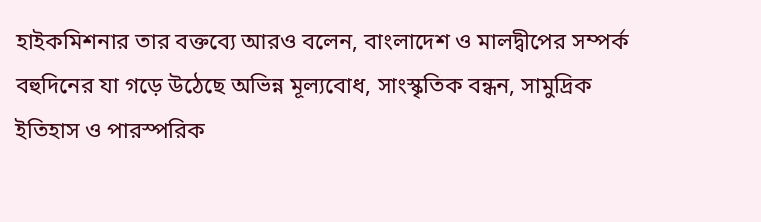হাইকমিশনার তার বক্তব্যে আরও বলেন, বাংলাদেশ ও মালদ্বীপের সম্পর্ক বহুদিনের যা গড়ে উঠেছে অভিন্ন মূল্যবোধ, সাংস্কৃতিক বন্ধন, সামুদ্রিক ইতিহাস ও পারস্পরিক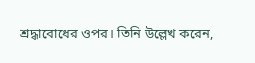শ্রদ্ধাবোধের ওপর। তিনি উল্লেখ করেন,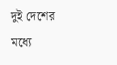দুই দেশের মধ্যে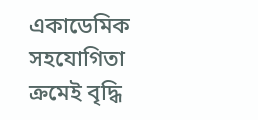একাডেমিক সহযোগিতা ক্রমেই বৃদ্ধি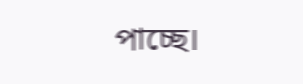পাচ্ছে।